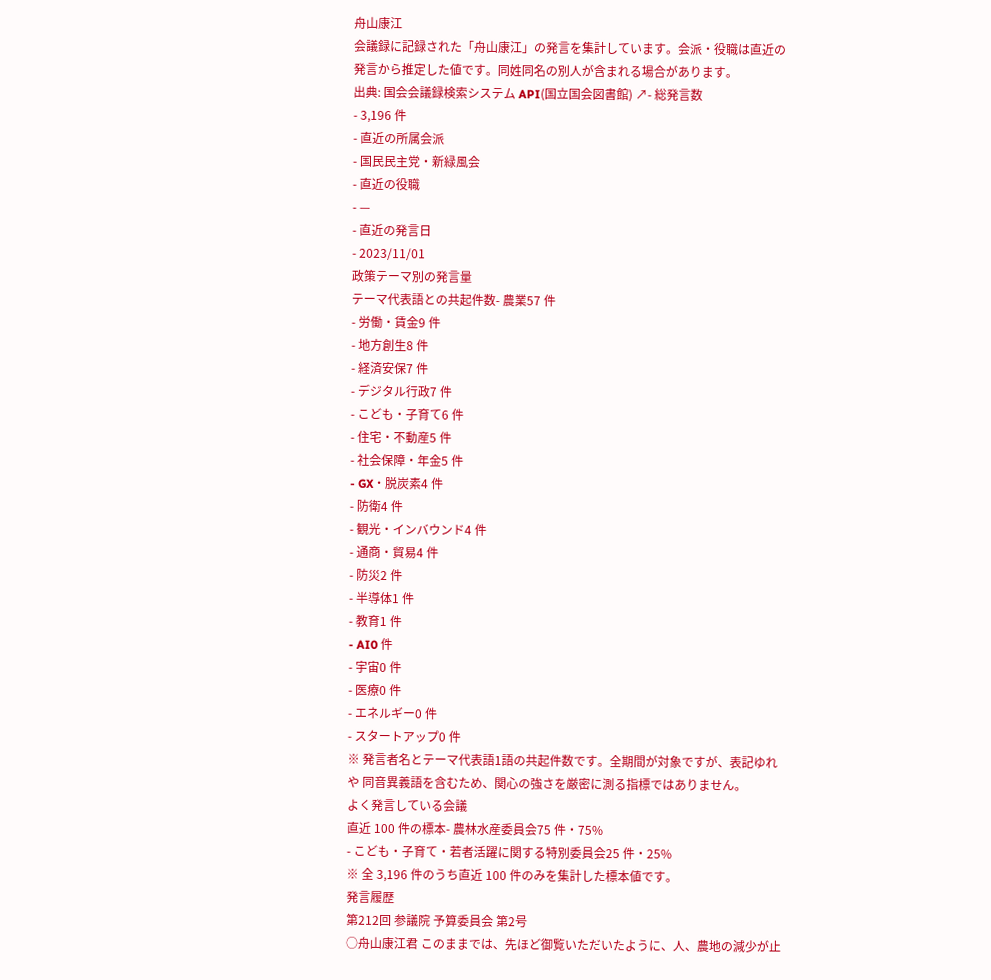舟山康江
会議録に記録された「舟山康江」の発言を集計しています。会派・役職は直近の発言から推定した値です。同姓同名の別人が含まれる場合があります。
出典: 国会会議録検索システム API(国立国会図書館) ↗- 総発言数
- 3,196 件
- 直近の所属会派
- 国民民主党・新緑風会
- 直近の役職
- —
- 直近の発言日
- 2023/11/01
政策テーマ別の発言量
テーマ代表語との共起件数- 農業57 件
- 労働・賃金9 件
- 地方創生8 件
- 経済安保7 件
- デジタル行政7 件
- こども・子育て6 件
- 住宅・不動産5 件
- 社会保障・年金5 件
- GX・脱炭素4 件
- 防衛4 件
- 観光・インバウンド4 件
- 通商・貿易4 件
- 防災2 件
- 半導体1 件
- 教育1 件
- AI0 件
- 宇宙0 件
- 医療0 件
- エネルギー0 件
- スタートアップ0 件
※ 発言者名とテーマ代表語1語の共起件数です。全期間が対象ですが、表記ゆれや 同音異義語を含むため、関心の強さを厳密に測る指標ではありません。
よく発言している会議
直近 100 件の標本- 農林水産委員会75 件・75%
- こども・子育て・若者活躍に関する特別委員会25 件・25%
※ 全 3,196 件のうち直近 100 件のみを集計した標本値です。
発言履歴
第212回 参議院 予算委員会 第2号
○舟山康江君 このままでは、先ほど御覧いただいたように、人、農地の減少が止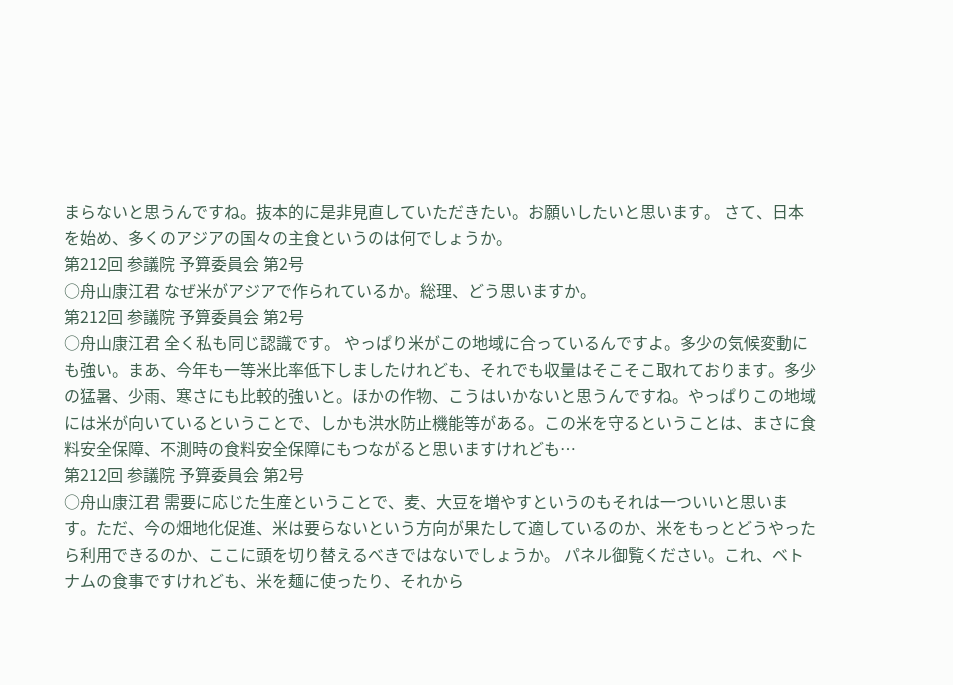まらないと思うんですね。抜本的に是非見直していただきたい。お願いしたいと思います。 さて、日本を始め、多くのアジアの国々の主食というのは何でしょうか。
第212回 参議院 予算委員会 第2号
○舟山康江君 なぜ米がアジアで作られているか。総理、どう思いますか。
第212回 参議院 予算委員会 第2号
○舟山康江君 全く私も同じ認識です。 やっぱり米がこの地域に合っているんですよ。多少の気候変動にも強い。まあ、今年も一等米比率低下しましたけれども、それでも収量はそこそこ取れております。多少の猛暑、少雨、寒さにも比較的強いと。ほかの作物、こうはいかないと思うんですね。やっぱりこの地域には米が向いているということで、しかも洪水防止機能等がある。この米を守るということは、まさに食料安全保障、不測時の食料安全保障にもつながると思いますけれども…
第212回 参議院 予算委員会 第2号
○舟山康江君 需要に応じた生産ということで、麦、大豆を増やすというのもそれは一ついいと思います。ただ、今の畑地化促進、米は要らないという方向が果たして適しているのか、米をもっとどうやったら利用できるのか、ここに頭を切り替えるべきではないでしょうか。 パネル御覧ください。これ、ベトナムの食事ですけれども、米を麺に使ったり、それから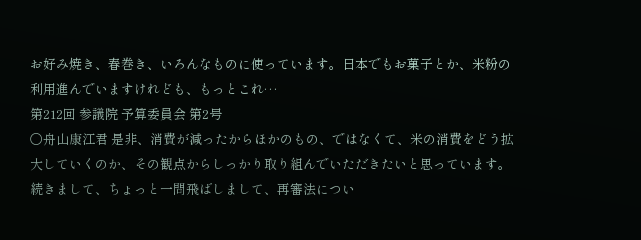お好み焼き、春巻き、いろんなものに使っています。日本でもお菓子とか、米粉の利用進んでいますけれども、もっとこれ…
第212回 参議院 予算委員会 第2号
○舟山康江君 是非、消費が減ったからほかのもの、ではなくて、米の消費をどう拡大していくのか、その観点からしっかり取り組んでいただきたいと思っています。 続きまして、ちょっと一問飛ばしまして、再審法につい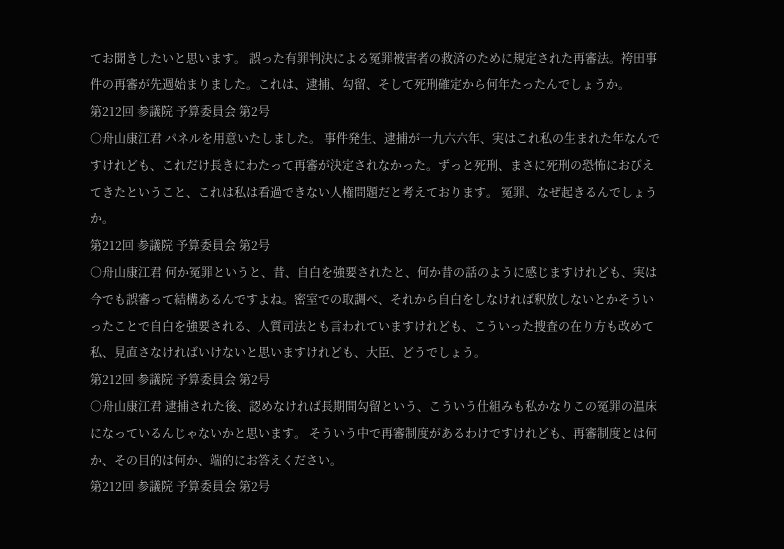てお聞きしたいと思います。 誤った有罪判決による冤罪被害者の救済のために規定された再審法。袴田事件の再審が先週始まりました。これは、逮捕、勾留、そして死刑確定から何年たったんでしょうか。
第212回 参議院 予算委員会 第2号
○舟山康江君 パネルを用意いたしました。 事件発生、逮捕が一九六六年、実はこれ私の生まれた年なんですけれども、これだけ長きにわたって再審が決定されなかった。ずっと死刑、まさに死刑の恐怖におびえてきたということ、これは私は看過できない人権問題だと考えております。 冤罪、なぜ起きるんでしょうか。
第212回 参議院 予算委員会 第2号
○舟山康江君 何か冤罪というと、昔、自白を強要されたと、何か昔の話のように感じますけれども、実は今でも誤審って結構あるんですよね。密室での取調べ、それから自白をしなければ釈放しないとかそういったことで自白を強要される、人質司法とも言われていますけれども、こういった捜査の在り方も改めて私、見直さなければいけないと思いますけれども、大臣、どうでしょう。
第212回 参議院 予算委員会 第2号
○舟山康江君 逮捕された後、認めなければ長期間勾留という、こういう仕組みも私かなりこの冤罪の温床になっているんじゃないかと思います。 そういう中で再審制度があるわけですけれども、再審制度とは何か、その目的は何か、端的にお答えください。
第212回 参議院 予算委員会 第2号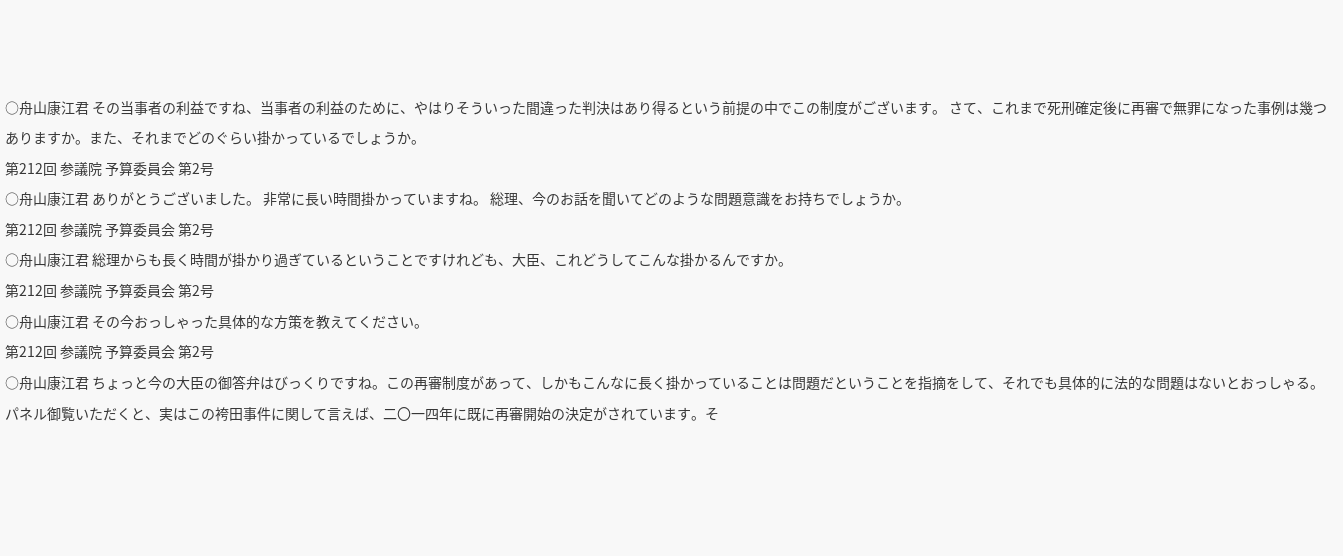○舟山康江君 その当事者の利益ですね、当事者の利益のために、やはりそういった間違った判決はあり得るという前提の中でこの制度がございます。 さて、これまで死刑確定後に再審で無罪になった事例は幾つありますか。また、それまでどのぐらい掛かっているでしょうか。
第212回 参議院 予算委員会 第2号
○舟山康江君 ありがとうございました。 非常に長い時間掛かっていますね。 総理、今のお話を聞いてどのような問題意識をお持ちでしょうか。
第212回 参議院 予算委員会 第2号
○舟山康江君 総理からも長く時間が掛かり過ぎているということですけれども、大臣、これどうしてこんな掛かるんですか。
第212回 参議院 予算委員会 第2号
○舟山康江君 その今おっしゃった具体的な方策を教えてください。
第212回 参議院 予算委員会 第2号
○舟山康江君 ちょっと今の大臣の御答弁はびっくりですね。この再審制度があって、しかもこんなに長く掛かっていることは問題だということを指摘をして、それでも具体的に法的な問題はないとおっしゃる。 パネル御覧いただくと、実はこの袴田事件に関して言えば、二〇一四年に既に再審開始の決定がされています。そ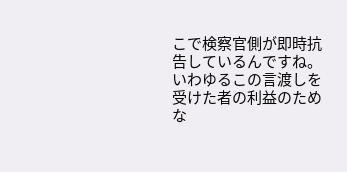こで検察官側が即時抗告しているんですね。いわゆるこの言渡しを受けた者の利益のためな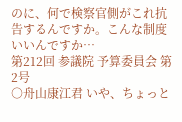のに、何で検察官側がこれ抗告するんですか。こんな制度いいんですか…
第212回 参議院 予算委員会 第2号
○舟山康江君 いや、ちょっと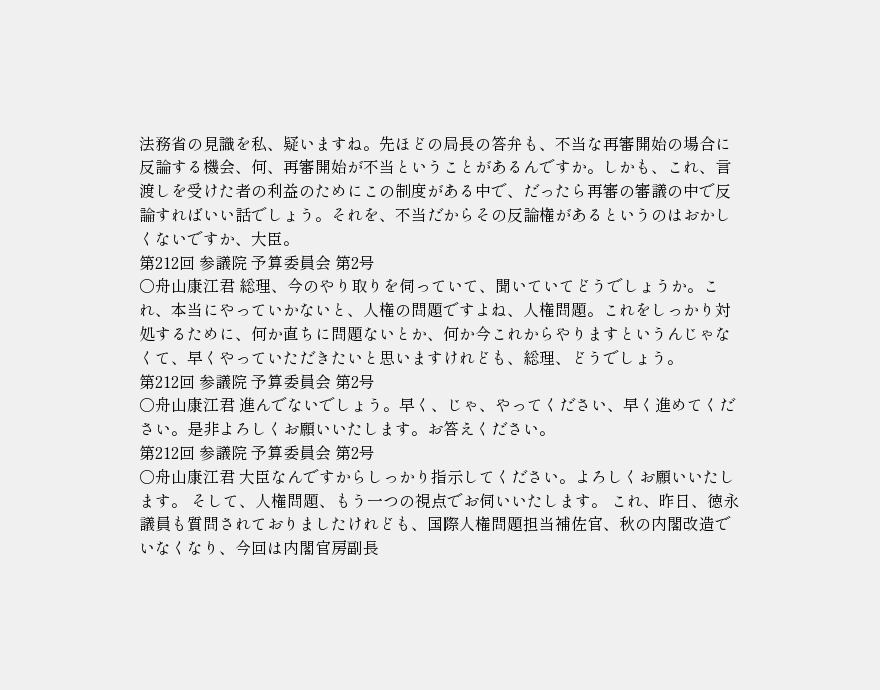法務省の見識を私、疑いますね。先ほどの局長の答弁も、不当な再審開始の場合に反論する機会、何、再審開始が不当ということがあるんですか。しかも、これ、言渡しを受けた者の利益のためにこの制度がある中で、だったら再審の審議の中で反論すればいい話でしょう。それを、不当だからその反論権があるというのはおかしくないですか、大臣。
第212回 参議院 予算委員会 第2号
○舟山康江君 総理、今のやり取りを伺っていて、聞いていてどうでしょうか。これ、本当にやっていかないと、人権の問題ですよね、人権問題。これをしっかり対処するために、何か直ちに問題ないとか、何か今これからやりますというんじゃなくて、早くやっていただきたいと思いますけれども、総理、どうでしょう。
第212回 参議院 予算委員会 第2号
○舟山康江君 進んでないでしょう。早く、じゃ、やってください、早く進めてください。是非よろしくお願いいたします。お答えください。
第212回 参議院 予算委員会 第2号
○舟山康江君 大臣なんですからしっかり指示してください。よろしくお願いいたします。 そして、人権問題、もう一つの視点でお伺いいたします。 これ、昨日、徳永議員も質問されておりましたけれども、国際人権問題担当補佐官、秋の内閣改造でいなくなり、今回は内閣官房副長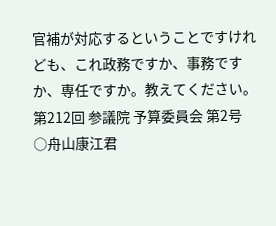官補が対応するということですけれども、これ政務ですか、事務ですか、専任ですか。教えてください。
第212回 参議院 予算委員会 第2号
○舟山康江君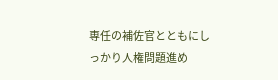専任の補佐官とともにしっかり人権問題進め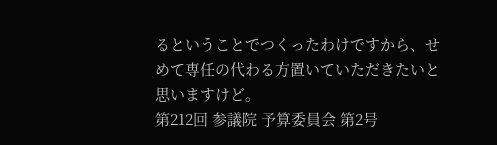るということでつくったわけですから、せめて専任の代わる方置いていただきたいと思いますけど。
第212回 参議院 予算委員会 第2号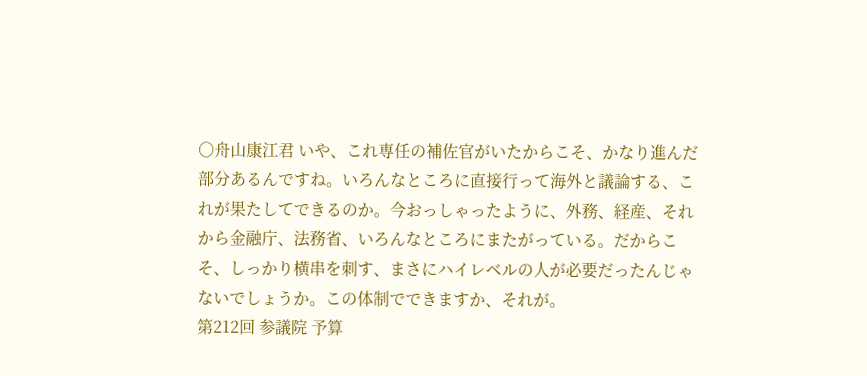○舟山康江君 いや、これ専任の補佐官がいたからこそ、かなり進んだ部分あるんですね。いろんなところに直接行って海外と議論する、これが果たしてできるのか。今おっしゃったように、外務、経産、それから金融庁、法務省、いろんなところにまたがっている。だからこそ、しっかり横串を刺す、まさにハイレベルの人が必要だったんじゃないでしょうか。この体制でできますか、それが。
第212回 参議院 予算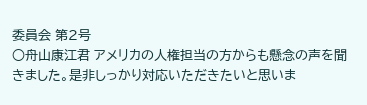委員会 第2号
○舟山康江君 アメリカの人権担当の方からも懸念の声を聞きました。是非しっかり対応いただきたいと思いま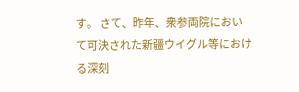す。 さて、昨年、衆参両院において可決された新疆ウイグル等における深刻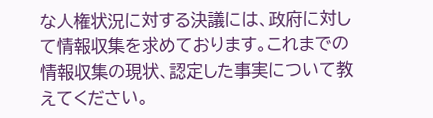な人権状況に対する決議には、政府に対して情報収集を求めております。これまでの情報収集の現状、認定した事実について教えてください。